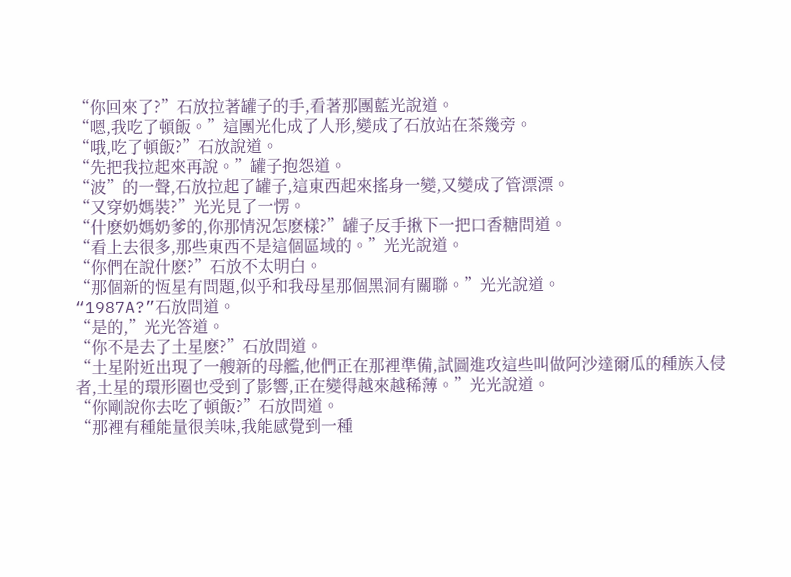“你回來了?”石放拉著罐子的手,看著那團藍光說道。
“嗯,我吃了頓飯。”這團光化成了人形,變成了石放站在茶幾旁。
“哦,吃了頓飯?”石放說道。
“先把我拉起來再說。”罐子抱怨道。
“波”的一聲,石放拉起了罐子,這東西起來搖身一變,又變成了管漂漂。
“又穿奶媽裝?”光光見了一愣。
“什麽奶媽奶爹的,你那情況怎麽樣?”罐子反手揪下一把口香糖問道。
“看上去很多,那些東西不是這個區域的。”光光說道。
“你們在說什麽?”石放不太明白。
“那個新的恆星有問題,似乎和我母星那個黑洞有關聯。”光光說道。
“1987A?”石放問道。
“是的,”光光答道。
“你不是去了土星麽?”石放問道。
“土星附近出現了一艘新的母艦,他們正在那裡準備,試圖進攻這些叫做阿沙達爾瓜的種族入侵者,土星的環形圈也受到了影響,正在變得越來越稀薄。”光光說道。
“你剛說你去吃了頓飯?”石放問道。
“那裡有種能量很美味,我能感覺到一種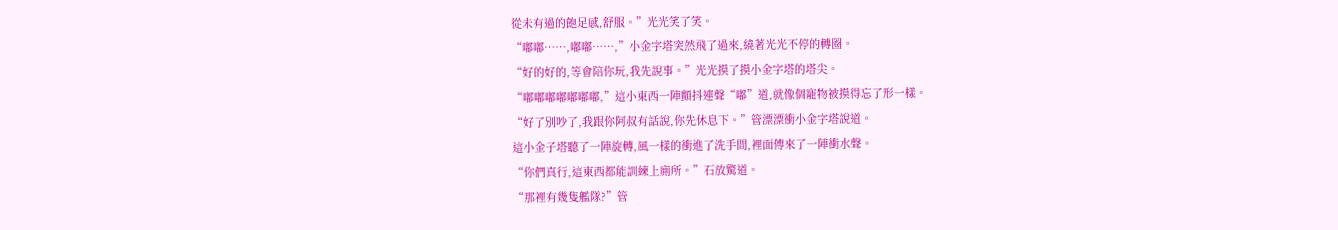從未有過的飽足感,舒服。”光光笑了笑。
“嘟嘟……,嘟嘟……,”小金字塔突然飛了過來,繞著光光不停的轉圈。
“好的好的,等會陪你玩,我先說事。”光光摸了摸小金字塔的塔尖。
“嘟嘟嘟嘟嘟嘟嘟,”這小東西一陣顫抖連聲“嘟”道,就像個寵物被摸得忘了形一樣。
“好了別吵了,我跟你阿叔有話說,你先休息下。”管漂漂衝小金字塔說道。
這小金子塔聽了一陣旋轉,風一樣的衝進了洗手間,裡面傳來了一陣衝水聲。
“你們真行,這東西都能訓練上廁所。”石放驚道。
“那裡有幾隻艦隊?”管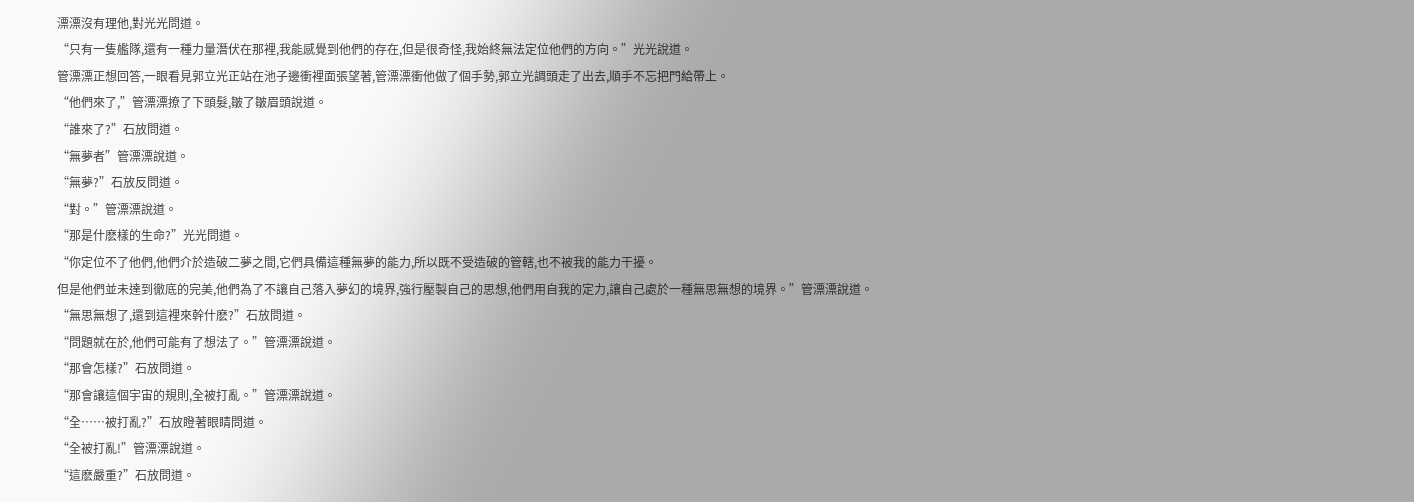漂漂沒有理他,對光光問道。
“只有一隻艦隊,還有一種力量潛伏在那裡,我能感覺到他們的存在,但是很奇怪,我始終無法定位他們的方向。”光光說道。
管漂漂正想回答,一眼看見郭立光正站在池子邊衝裡面張望著,管漂漂衝他做了個手勢,郭立光調頭走了出去,順手不忘把門給帶上。
“他們來了,”管漂漂撩了下頭髮,皺了皺眉頭說道。
“誰來了?”石放問道。
“無夢者”管漂漂說道。
“無夢?”石放反問道。
“對。”管漂漂說道。
“那是什麽樣的生命?”光光問道。
“你定位不了他們,他們介於造破二夢之間,它們具備這種無夢的能力,所以既不受造破的管轄,也不被我的能力干擾。
但是他們並未達到徹底的完美,他們為了不讓自己落入夢幻的境界,強行壓製自己的思想,他們用自我的定力,讓自己處於一種無思無想的境界。”管漂漂說道。
“無思無想了,還到這裡來幹什麽?”石放問道。
“問題就在於,他們可能有了想法了。”管漂漂說道。
“那會怎樣?”石放問道。
“那會讓這個宇宙的規則,全被打亂。”管漂漂說道。
“全……被打亂?”石放瞪著眼睛問道。
“全被打亂!”管漂漂說道。
“這麽嚴重?”石放問道。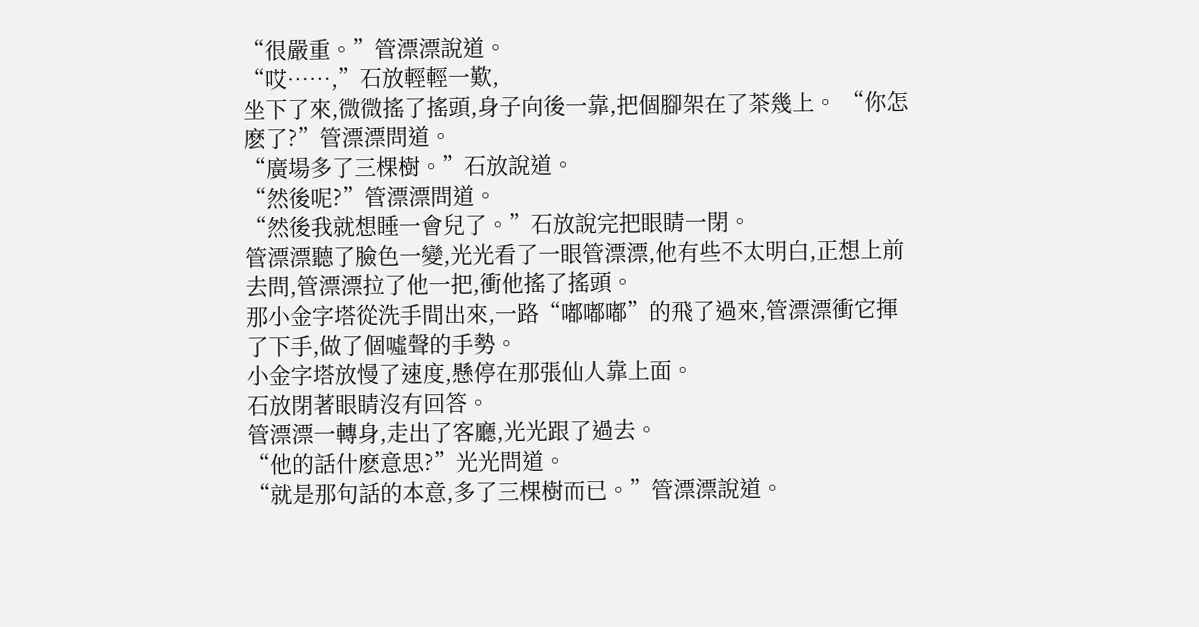“很嚴重。”管漂漂說道。
“哎……,”石放輕輕一歎,
坐下了來,微微搖了搖頭,身子向後一靠,把個腳架在了茶幾上。 “你怎麽了?”管漂漂問道。
“廣場多了三棵樹。”石放說道。
“然後呢?”管漂漂問道。
“然後我就想睡一會兒了。”石放說完把眼睛一閉。
管漂漂聽了臉色一變,光光看了一眼管漂漂,他有些不太明白,正想上前去問,管漂漂拉了他一把,衝他搖了搖頭。
那小金字塔從洗手間出來,一路“嘟嘟嘟”的飛了過來,管漂漂衝它揮了下手,做了個噓聲的手勢。
小金字塔放慢了速度,懸停在那張仙人靠上面。
石放閉著眼睛沒有回答。
管漂漂一轉身,走出了客廳,光光跟了過去。
“他的話什麽意思?”光光問道。
“就是那句話的本意,多了三棵樹而已。”管漂漂說道。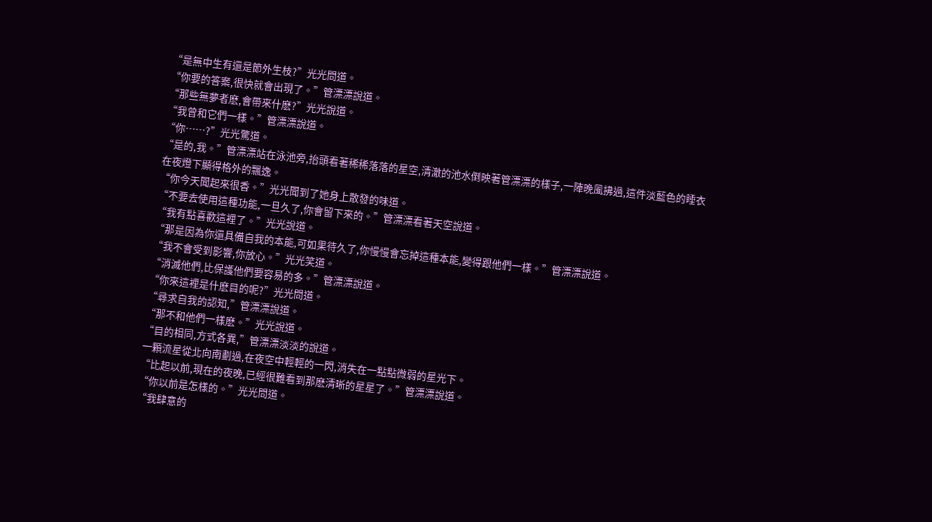“是無中生有還是節外生枝?”光光問道。
“你要的答案,很快就會出現了。”管漂漂說道。
“那些無夢者麽,會帶來什麽?”光光說道。
“我曾和它們一樣。”管漂漂說道。
“你……?”光光驚道。
“是的,我。”管漂漂站在泳池旁,抬頭看著稀稀落落的星空,清澈的池水倒映著管漂漂的樣子,一陣晚風拂過,這件淡藍色的睡衣在夜燈下顯得格外的飄逸。
“你今天聞起來很香。”光光聞到了她身上散發的味道。
“不要去使用這種功能,一旦久了,你會留下來的。”管漂漂看著天空說道。
“我有點喜歡這裡了。”光光說道。
“那是因為你還具備自我的本能,可如果待久了,你慢慢會忘掉這種本能,變得跟他們一樣。”管漂漂說道。
“我不會受到影響,你放心。”光光笑道。
“消滅他們,比保護他們要容易的多。”管漂漂說道。
“你來這裡是什麽目的呢?”光光問道。
“尋求自我的認知,”管漂漂說道。
“那不和他們一樣麽。”光光說道。
“目的相同,方式各異,”管漂漂淡淡的說道。
一顆流星從北向南劃過,在夜空中輕輕的一閃,消失在一點點微弱的星光下。
“比起以前,現在的夜晚,已經很難看到那麽清晰的星星了。”管漂漂說道。
“你以前是怎樣的。”光光問道。
“我肆意的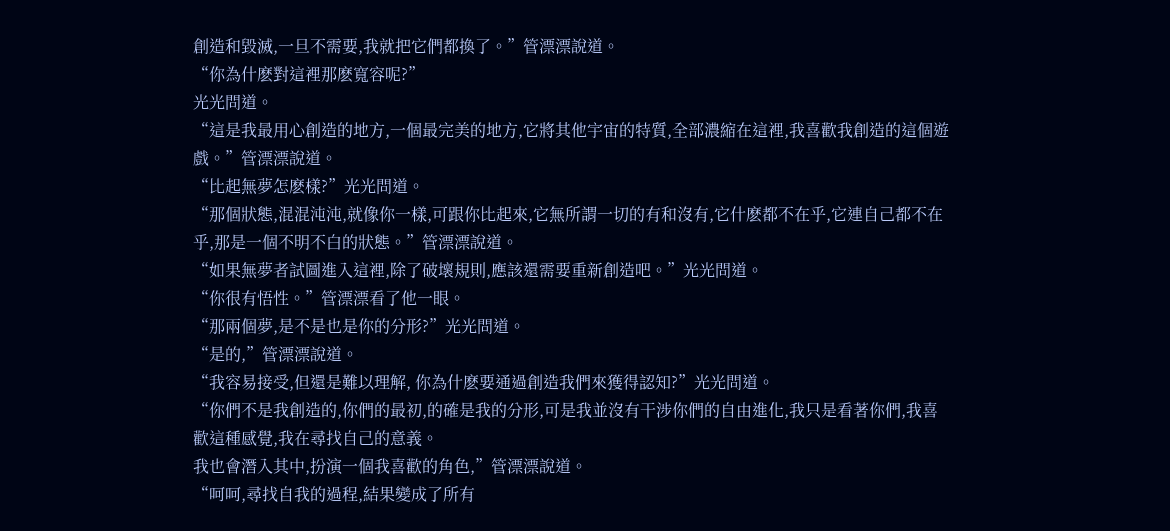創造和毀滅,一旦不需要,我就把它們都換了。”管漂漂說道。
“你為什麽對這裡那麽寬容呢?”
光光問道。
“這是我最用心創造的地方,一個最完美的地方,它將其他宇宙的特質,全部濃縮在這裡,我喜歡我創造的這個遊戲。”管漂漂說道。
“比起無夢怎麽樣?”光光問道。
“那個狀態,混混沌沌,就像你一樣,可跟你比起來,它無所謂一切的有和沒有,它什麽都不在乎,它連自己都不在乎,那是一個不明不白的狀態。”管漂漂說道。
“如果無夢者試圖進入這裡,除了破壞規則,應該還需要重新創造吧。”光光問道。
“你很有悟性。”管漂漂看了他一眼。
“那兩個夢,是不是也是你的分形?”光光問道。
“是的,”管漂漂說道。
“我容易接受,但還是難以理解, 你為什麽要通過創造我們來獲得認知?”光光問道。
“你們不是我創造的,你們的最初,的確是我的分形,可是我並沒有干涉你們的自由進化,我只是看著你們,我喜歡這種感覺,我在尋找自己的意義。
我也會潛入其中,扮演一個我喜歡的角色,”管漂漂說道。
“呵呵,尋找自我的過程,結果變成了所有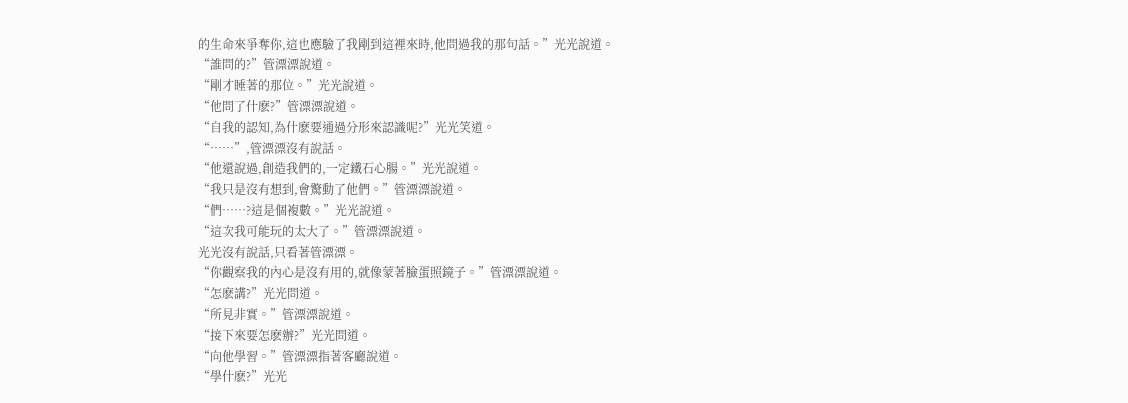的生命來爭奪你,這也應驗了我剛到這裡來時,他問過我的那句話。”光光說道。
“誰問的?”管漂漂說道。
“剛才睡著的那位。”光光說道。
“他問了什麽?”管漂漂說道。
“自我的認知,為什麽要通過分形來認識呢?”光光笑道。
“……”,管漂漂沒有說話。
“他還說過,創造我們的,一定鐵石心腸。”光光說道。
“我只是沒有想到,會驚動了他們。”管漂漂說道。
“們……?這是個複數。”光光說道。
“這次我可能玩的太大了。”管漂漂說道。
光光沒有說話,只看著管漂漂。
“你觀察我的內心是沒有用的,就像蒙著臉蛋照鏡子。”管漂漂說道。
“怎麽講?”光光問道。
“所見非實。”管漂漂說道。
“接下來要怎麽辦?”光光問道。
“向他學習。”管漂漂指著客廳說道。
“學什麽?”光光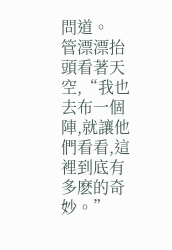問道。
管漂漂抬頭看著天空,“我也去布一個陣,就讓他們看看,這裡到底有多麽的奇妙。”